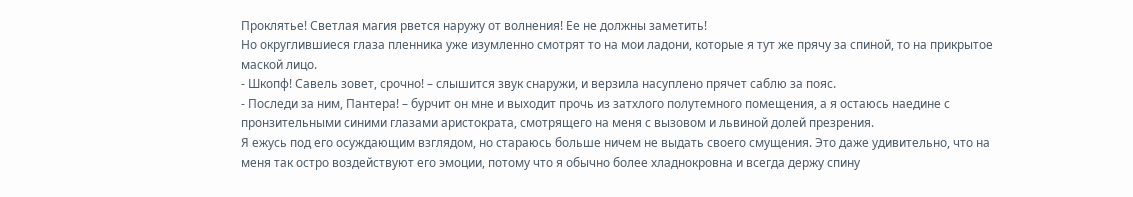Проклятье! Светлая магия рвется наружу от волнения! Ее не должны заметить!
Но округлившиеся глаза пленника уже изумленно смотрят то на мои ладони, которые я тут же прячу за спиной, то на прикрытое маской лицо.
- Шкопф! Савель зовет, срочно! – слышится звук снаружи, и верзила насуплено прячет саблю за пояс.
- Последи за ним, Пантера! – бурчит он мне и выходит прочь из затхлого полутемного помещения, а я остаюсь наедине с пронзительными синими глазами аристократа, смотрящего на меня с вызовом и львиной долей презрения.
Я ежусь под его осуждающим взглядом, но стараюсь больше ничем не выдать своего смущения. Это даже удивительно, что на меня так остро воздействуют его эмоции, потому что я обычно более хладнокровна и всегда держу спину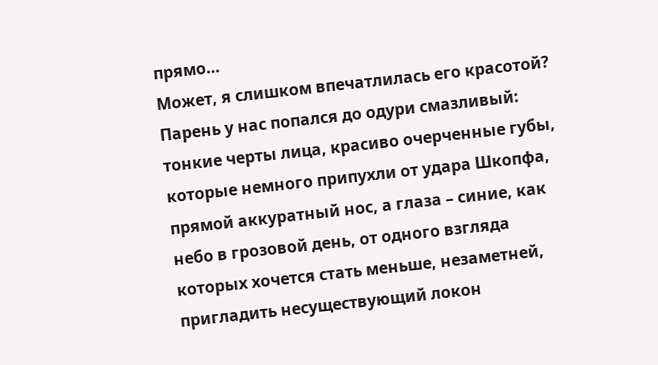прямо…
Может, я слишком впечатлилась его красотой? Парень у нас попался до одури смазливый: тонкие черты лица, красиво очерченные губы, которые немного припухли от удара Шкопфа, прямой аккуратный нос, а глаза – синие, как небо в грозовой день, от одного взгляда которых хочется стать меньше, незаметней, пригладить несуществующий локон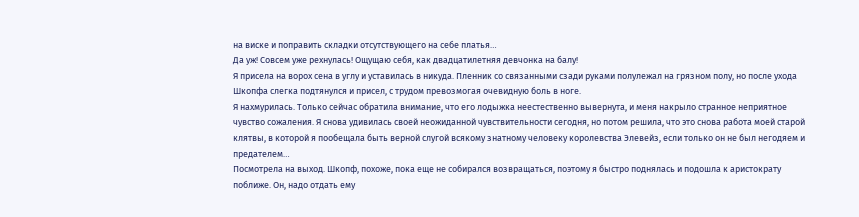на виске и поправить складки отсутствующего на себе платья…
Да уж! Совсем уже рехнулась! Ощущаю себя, как двадцатилетняя девчонка на балу!
Я присела на ворох сена в углу и уставилась в никуда. Пленник со связанными сзади руками полулежал на грязном полу, но после ухода Шкопфа слегка подтянулся и присел, с трудом превозмогая очевидную боль в ноге.
Я нахмурилась. Только сейчас обратила внимание, что его лодыжка неестественно вывернута, и меня накрыло странное неприятное чувство сожаления. Я снова удивилась своей неожиданной чувствительности сегодня, но потом решила, что это снова работа моей старой клятвы, в которой я пообещала быть верной слугой всякому знатному человеку королевства Элевейз, если только он не был негодяем и предателем…
Посмотрела на выход. Шкопф, похоже, пока еще не собирался возвращаться, поэтому я быстро поднялась и подошла к аристократу поближе. Он, надо отдать ему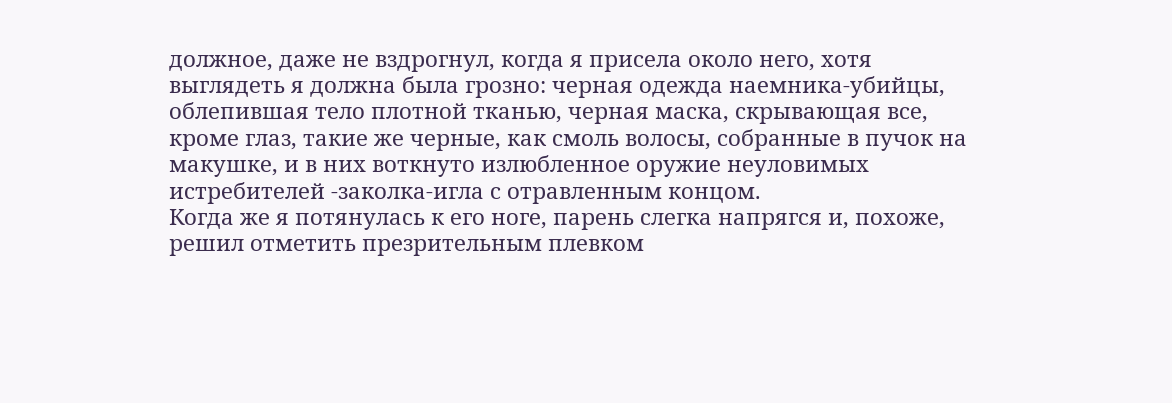должное, даже не вздрогнул, когда я присела около него, хотя выглядеть я должна была грозно: черная одежда наемника-убийцы, облепившая тело плотной тканью, черная маска, скрывающая все, кроме глаз, такие же черные, как смоль волосы, собранные в пучок на макушке, и в них воткнуто излюбленное оружие неуловимых истребителей -заколка-игла с отравленным концом.
Когда же я потянулась к его ноге, парень слегка напрягся и, похоже, решил отметить презрительным плевком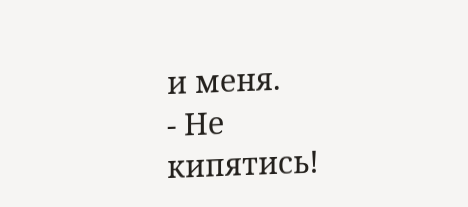и меня.
- Не кипятись!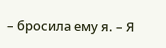– бросила ему я. – Я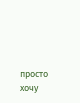просто хочу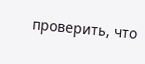проверить, что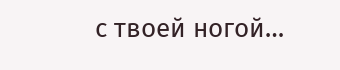с твоей ногой…